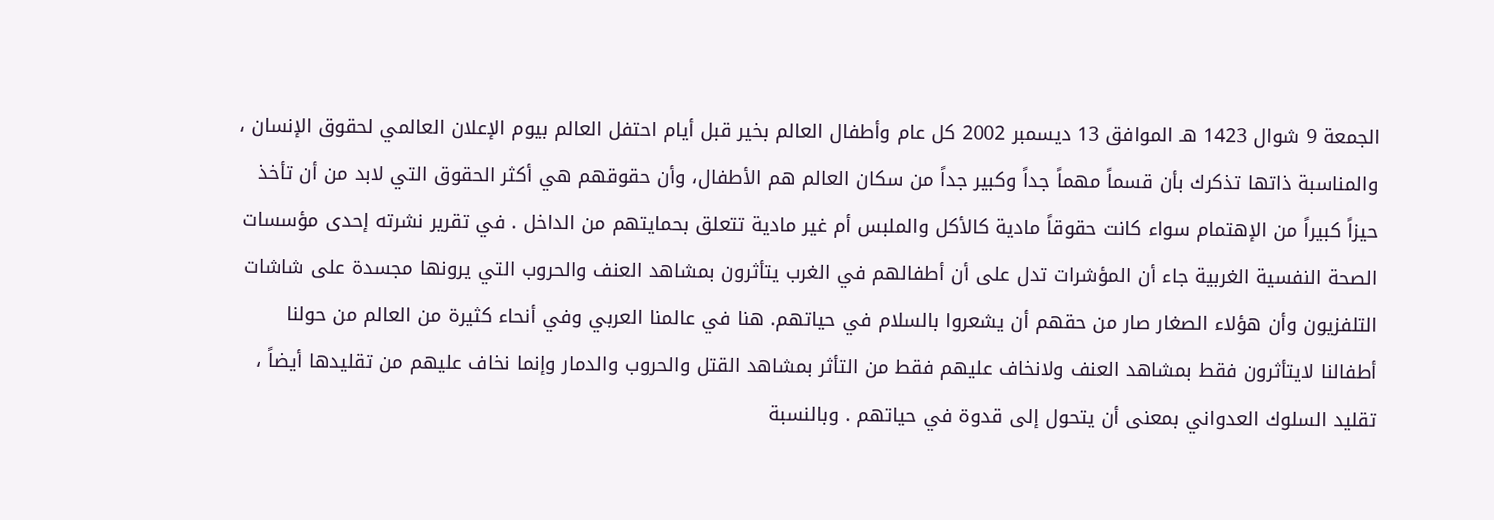الجمعة 9 شوال 1423 هـ الموافق 13 ديسمبر 2002 كل عام وأطفال العالم بخير قبل أيام احتفل العالم بيوم الإعلان العالمي لحقوق الإنسان ، والمناسبة ذاتها تذكرك بأن قسماً مهماً جداً وكبير جداً من سكان العالم هم الأطفال، وأن حقوقهم هي أكثر الحقوق التي لابد من أن تأخذ حيزاً كبيراً من الإهتمام سواء كانت حقوقاً مادية كالأكل والملبس أم غير مادية تتعلق بحمايتهم من الداخل . في تقرير نشرته إحدى مؤسسات الصحة النفسية الغربية جاء أن المؤشرات تدل على أن أطفالهم في الغرب يتأثرون بمشاهد العنف والحروب التي يرونها مجسدة على شاشات التلفزيون وأن هؤلاء الصغار صار من حقهم أن يشعروا بالسلام في حياتهم. هنا في عالمنا العربي وفي أنحاء كثيرة من العالم من حولنا أطفالنا لايتأثرون فقط بمشاهد العنف ولانخاف عليهم فقط من التأثر بمشاهد القتل والحروب والدمار وإنما نخاف عليهم من تقليدها أيضاً ، تقليد السلوك العدواني بمعنى أن يتحول إلى قدوة في حياتهم . وبالنسبة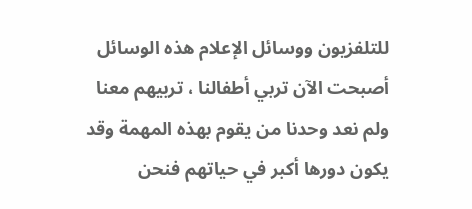للتلفزيون ووسائل الإعلام هذه الوسائل أصبحت الآن تربي أطفالنا ، تربيهم معنا ولم نعد وحدنا من يقوم بهذه المهمة وقد يكون دورها أكبر في حياتهم فنحن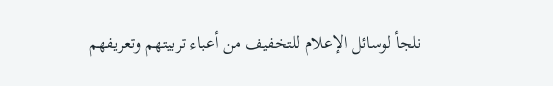نلجأ لوسائل الإعلام للتخفيف من أعباء تربيتهم وتعريفهم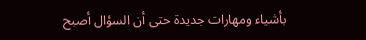بأشياء ومهارات جديدة حتى أن السؤال أصبح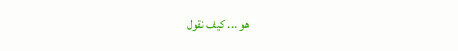هو ... كيف نقول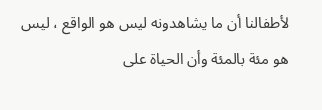لأطفالنا أن ما يشاهدونه ليس هو الواقع ، ليس هو مئة بالمئة وأن الحياة على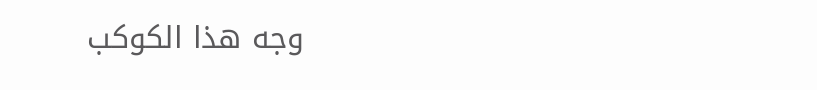وجه هذا الكوكب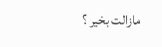مازالت بخير ؟